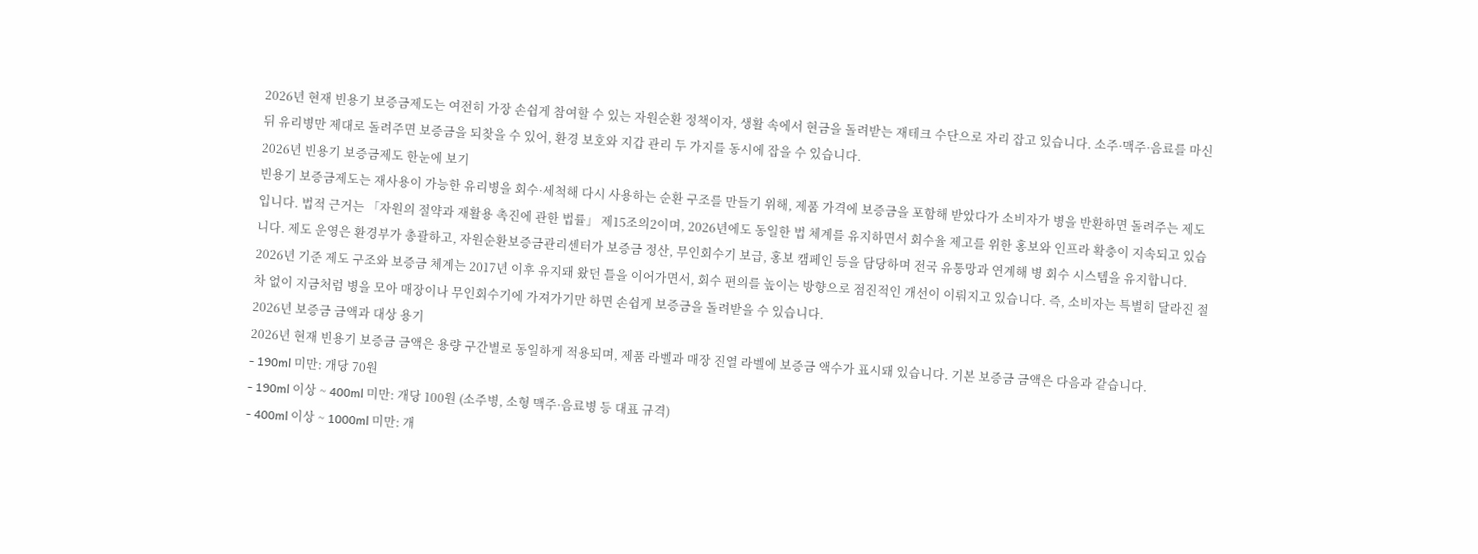2026년 현재 빈용기 보증금제도는 여전히 가장 손쉽게 참여할 수 있는 자원순환 정책이자, 생활 속에서 현금을 돌려받는 재테크 수단으로 자리 잡고 있습니다. 소주·맥주·음료를 마신 뒤 유리병만 제대로 돌려주면 보증금을 되찾을 수 있어, 환경 보호와 지갑 관리 두 가지를 동시에 잡을 수 있습니다.
2026년 빈용기 보증금제도 한눈에 보기
빈용기 보증금제도는 재사용이 가능한 유리병을 회수·세척해 다시 사용하는 순환 구조를 만들기 위해, 제품 가격에 보증금을 포함해 받았다가 소비자가 병을 반환하면 돌려주는 제도입니다. 법적 근거는 「자원의 절약과 재활용 촉진에 관한 법률」 제15조의2이며, 2026년에도 동일한 법 체계를 유지하면서 회수율 제고를 위한 홍보와 인프라 확충이 지속되고 있습니다. 제도 운영은 환경부가 총괄하고, 자원순환보증금관리센터가 보증금 정산, 무인회수기 보급, 홍보 캠페인 등을 담당하며 전국 유통망과 연계해 병 회수 시스템을 유지합니다. 2026년 기준 제도 구조와 보증금 체계는 2017년 이후 유지돼 왔던 틀을 이어가면서, 회수 편의를 높이는 방향으로 점진적인 개선이 이뤄지고 있습니다. 즉, 소비자는 특별히 달라진 절차 없이 지금처럼 병을 모아 매장이나 무인회수기에 가져가기만 하면 손쉽게 보증금을 돌려받을 수 있습니다.
2026년 보증금 금액과 대상 용기
2026년 현재 빈용기 보증금 금액은 용량 구간별로 동일하게 적용되며, 제품 라벨과 매장 진열 라벨에 보증금 액수가 표시돼 있습니다. 기본 보증금 금액은 다음과 같습니다.
- 190ml 미만: 개당 70원
- 190ml 이상 ~ 400ml 미만: 개당 100원 (소주병, 소형 맥주·음료병 등 대표 규격)
- 400ml 이상 ~ 1000ml 미만: 개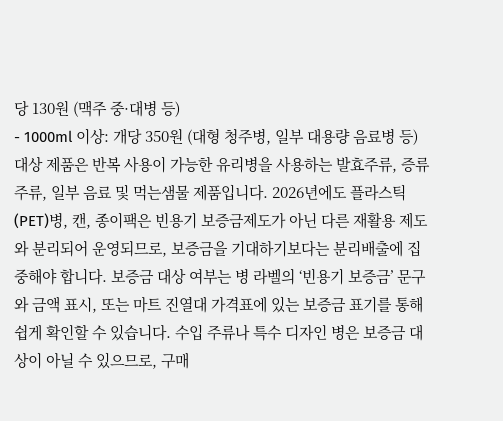당 130원 (맥주 중·대병 등)
- 1000ml 이상: 개당 350원 (대형 청주병, 일부 대용량 음료병 등)
대상 제품은 반복 사용이 가능한 유리병을 사용하는 발효주류, 증류주류, 일부 음료 및 먹는샘물 제품입니다. 2026년에도 플라스틱(PET)병, 캔, 종이팩은 빈용기 보증금제도가 아닌 다른 재활용 제도와 분리되어 운영되므로, 보증금을 기대하기보다는 분리배출에 집중해야 합니다. 보증금 대상 여부는 병 라벨의 ‘빈용기 보증금’ 문구와 금액 표시, 또는 마트 진열대 가격표에 있는 보증금 표기를 통해 쉽게 확인할 수 있습니다. 수입 주류나 특수 디자인 병은 보증금 대상이 아닐 수 있으므로, 구매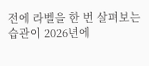전에 라벨을 한 번 살펴보는 습관이 2026년에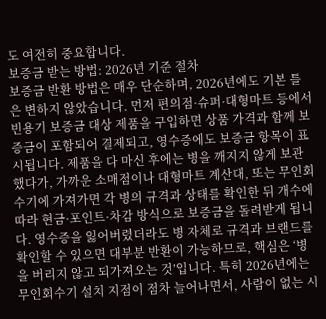도 여전히 중요합니다.
보증금 받는 방법: 2026년 기준 절차
보증금 반환 방법은 매우 단순하며, 2026년에도 기본 틀은 변하지 않았습니다. 먼저 편의점·슈퍼·대형마트 등에서 빈용기 보증금 대상 제품을 구입하면 상품 가격과 함께 보증금이 포함되어 결제되고, 영수증에도 보증금 항목이 표시됩니다. 제품을 다 마신 후에는 병을 깨지지 않게 보관했다가, 가까운 소매점이나 대형마트 계산대, 또는 무인회수기에 가져가면 각 병의 규격과 상태를 확인한 뒤 개수에 따라 현금·포인트·차감 방식으로 보증금을 돌려받게 됩니다. 영수증을 잃어버렸더라도 병 자체로 규격과 브랜드를 확인할 수 있으면 대부분 반환이 가능하므로, 핵심은 ‘병을 버리지 않고 되가져오는 것’입니다. 특히 2026년에는 무인회수기 설치 지점이 점차 늘어나면서, 사람이 없는 시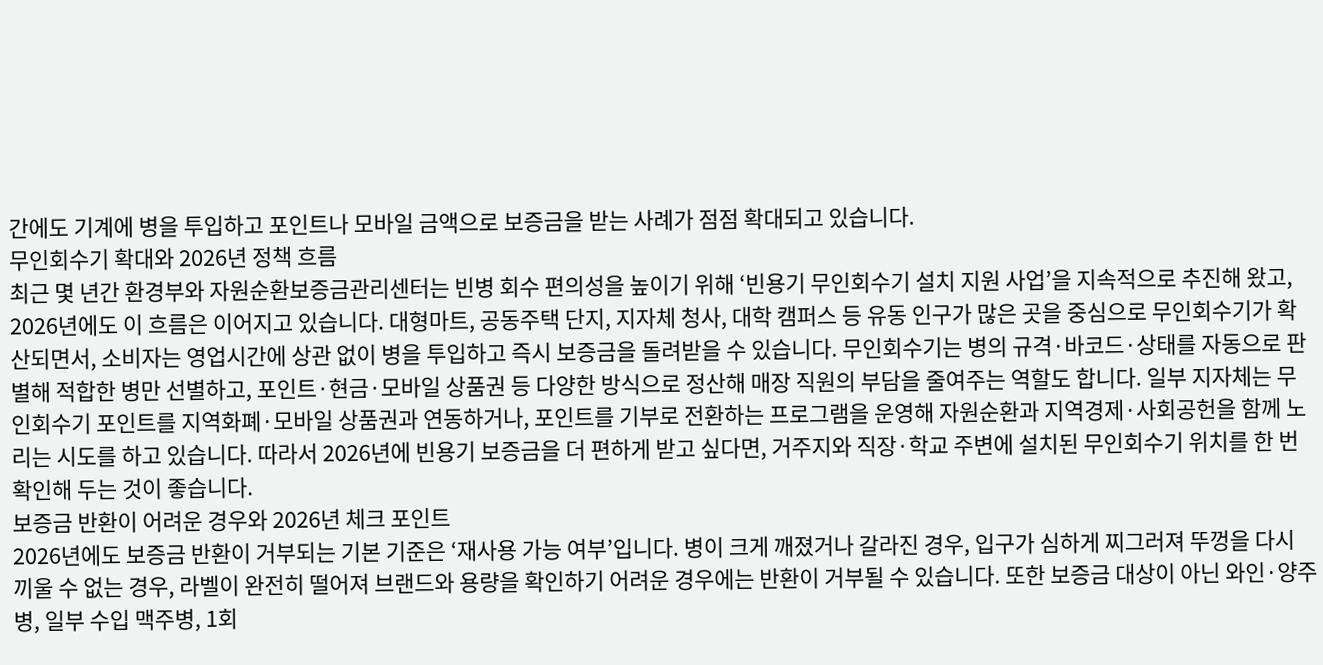간에도 기계에 병을 투입하고 포인트나 모바일 금액으로 보증금을 받는 사례가 점점 확대되고 있습니다.
무인회수기 확대와 2026년 정책 흐름
최근 몇 년간 환경부와 자원순환보증금관리센터는 빈병 회수 편의성을 높이기 위해 ‘빈용기 무인회수기 설치 지원 사업’을 지속적으로 추진해 왔고, 2026년에도 이 흐름은 이어지고 있습니다. 대형마트, 공동주택 단지, 지자체 청사, 대학 캠퍼스 등 유동 인구가 많은 곳을 중심으로 무인회수기가 확산되면서, 소비자는 영업시간에 상관 없이 병을 투입하고 즉시 보증금을 돌려받을 수 있습니다. 무인회수기는 병의 규격·바코드·상태를 자동으로 판별해 적합한 병만 선별하고, 포인트·현금·모바일 상품권 등 다양한 방식으로 정산해 매장 직원의 부담을 줄여주는 역할도 합니다. 일부 지자체는 무인회수기 포인트를 지역화폐·모바일 상품권과 연동하거나, 포인트를 기부로 전환하는 프로그램을 운영해 자원순환과 지역경제·사회공헌을 함께 노리는 시도를 하고 있습니다. 따라서 2026년에 빈용기 보증금을 더 편하게 받고 싶다면, 거주지와 직장·학교 주변에 설치된 무인회수기 위치를 한 번 확인해 두는 것이 좋습니다.
보증금 반환이 어려운 경우와 2026년 체크 포인트
2026년에도 보증금 반환이 거부되는 기본 기준은 ‘재사용 가능 여부’입니다. 병이 크게 깨졌거나 갈라진 경우, 입구가 심하게 찌그러져 뚜껑을 다시 끼울 수 없는 경우, 라벨이 완전히 떨어져 브랜드와 용량을 확인하기 어려운 경우에는 반환이 거부될 수 있습니다. 또한 보증금 대상이 아닌 와인·양주병, 일부 수입 맥주병, 1회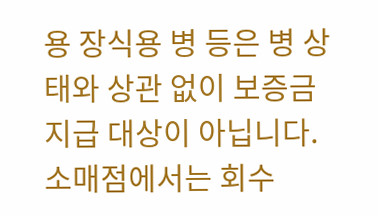용 장식용 병 등은 병 상태와 상관 없이 보증금 지급 대상이 아닙니다. 소매점에서는 회수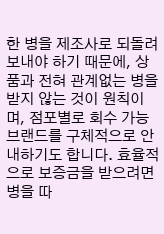한 병을 제조사로 되돌려 보내야 하기 때문에, 상품과 전혀 관계없는 병을 받지 않는 것이 원칙이며, 점포별로 회수 가능 브랜드를 구체적으로 안내하기도 합니다. 효율적으로 보증금을 받으려면 병을 따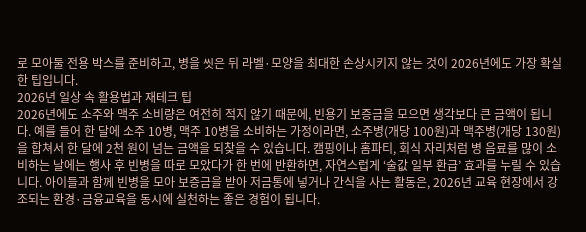로 모아둘 전용 박스를 준비하고, 병을 씻은 뒤 라벨·모양을 최대한 손상시키지 않는 것이 2026년에도 가장 확실한 팁입니다.
2026년 일상 속 활용법과 재테크 팁
2026년에도 소주와 맥주 소비량은 여전히 적지 않기 때문에, 빈용기 보증금을 모으면 생각보다 큰 금액이 됩니다. 예를 들어 한 달에 소주 10병, 맥주 10병을 소비하는 가정이라면, 소주병(개당 100원)과 맥주병(개당 130원)을 합쳐서 한 달에 2천 원이 넘는 금액을 되찾을 수 있습니다. 캠핑이나 홈파티, 회식 자리처럼 병 음료를 많이 소비하는 날에는 행사 후 빈병을 따로 모았다가 한 번에 반환하면, 자연스럽게 ‘술값 일부 환급’ 효과를 누릴 수 있습니다. 아이들과 함께 빈병을 모아 보증금을 받아 저금통에 넣거나 간식을 사는 활동은, 2026년 교육 현장에서 강조되는 환경·금융교육을 동시에 실천하는 좋은 경험이 됩니다.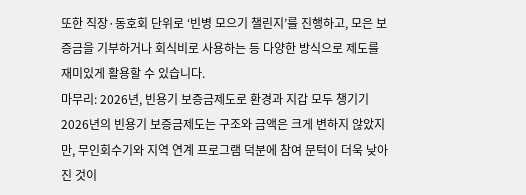또한 직장·동호회 단위로 ‘빈병 모으기 챌린지’를 진행하고, 모은 보증금을 기부하거나 회식비로 사용하는 등 다양한 방식으로 제도를 재미있게 활용할 수 있습니다.
마무리: 2026년, 빈용기 보증금제도로 환경과 지갑 모두 챙기기
2026년의 빈용기 보증금제도는 구조와 금액은 크게 변하지 않았지만, 무인회수기와 지역 연계 프로그램 덕분에 참여 문턱이 더욱 낮아진 것이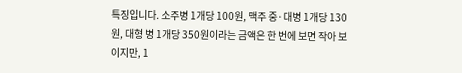특징입니다. 소주병 1개당 100원, 맥주 중·대병 1개당 130원, 대형 병 1개당 350원이라는 금액은 한 번에 보면 작아 보이지만, 1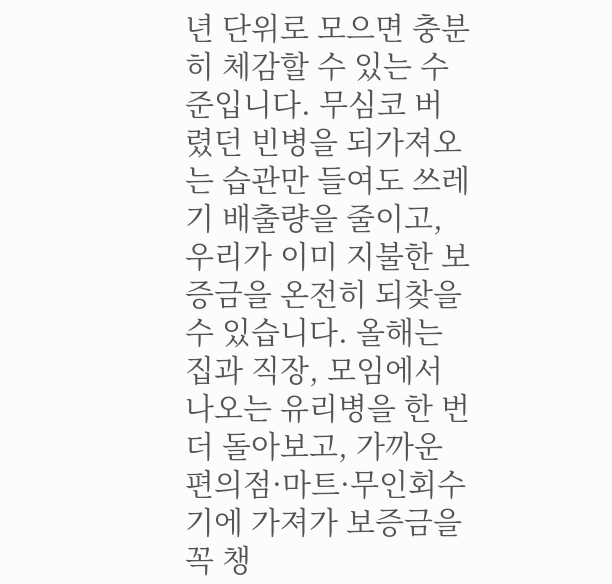년 단위로 모으면 충분히 체감할 수 있는 수준입니다. 무심코 버렸던 빈병을 되가져오는 습관만 들여도 쓰레기 배출량을 줄이고, 우리가 이미 지불한 보증금을 온전히 되찾을 수 있습니다. 올해는 집과 직장, 모임에서 나오는 유리병을 한 번 더 돌아보고, 가까운 편의점·마트·무인회수기에 가져가 보증금을 꼭 챙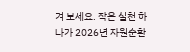겨 보세요. 작은 실천 하나가 2026년 자원순환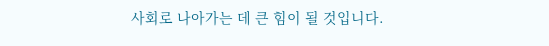사회로 나아가는 데 큰 힘이 될 것입니다.